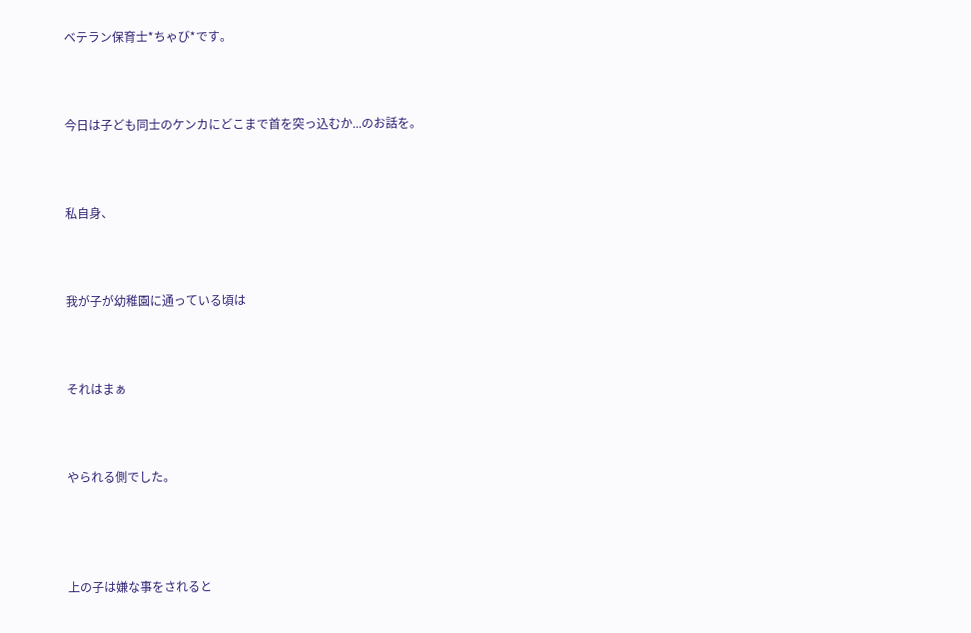ベテラン保育士*ちゃび*です。



今日は子ども同士のケンカにどこまで首を突っ込むか...のお話を。



私自身、



我が子が幼稚園に通っている頃は



それはまぁ



やられる側でした。




上の子は嫌な事をされると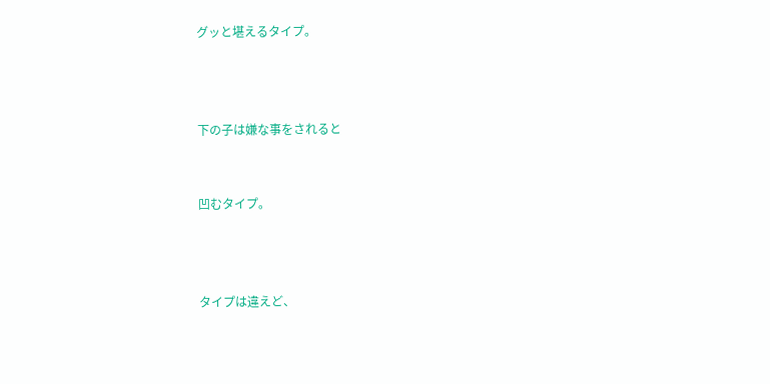グッと堪えるタイプ。



下の子は嫌な事をされると


凹むタイプ。



タイプは違えど、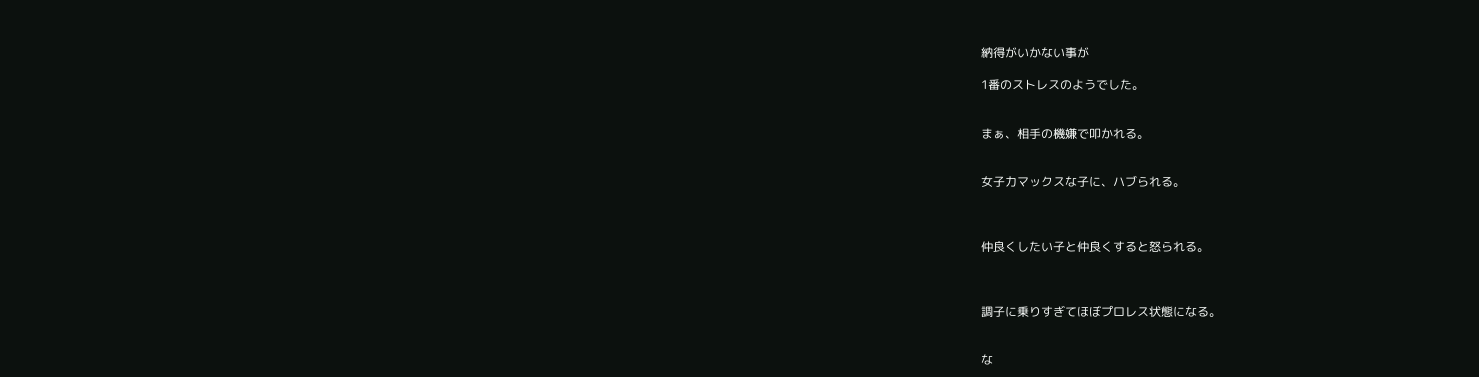納得がいかない事が

1番のストレスのようでした。


まぁ、相手の機嫌で叩かれる。


女子力マックスな子に、ハブられる。



仲良くしたい子と仲良くすると怒られる。



調子に乗りすぎてほぼプロレス状態になる。


な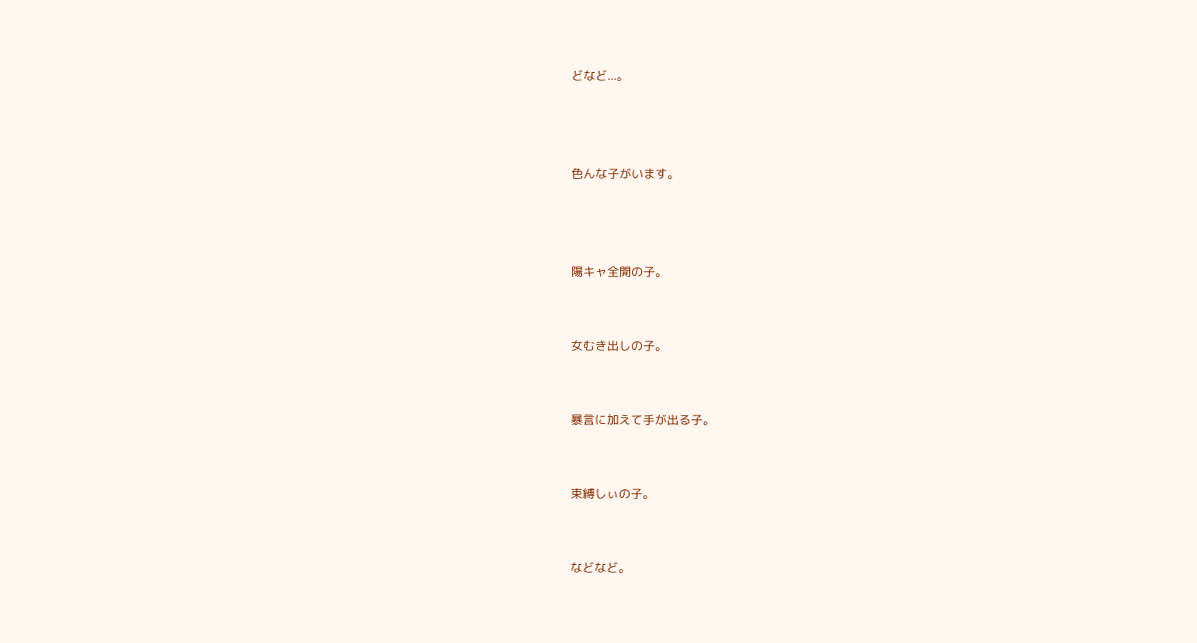どなど...。



色んな子がいます。



陽キャ全開の子。


女むき出しの子。


暴言に加えて手が出る子。


束縛しぃの子。


などなど。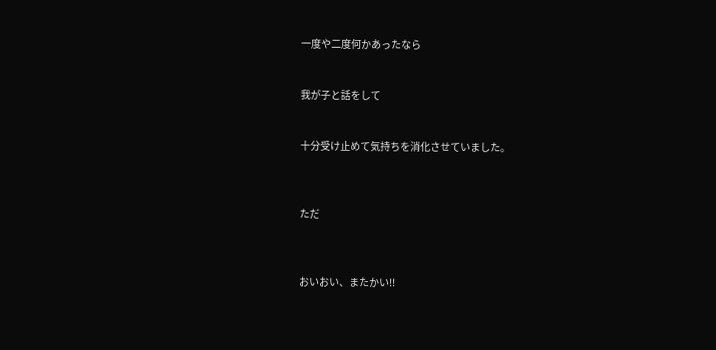一度や二度何かあったなら


我が子と話をして


十分受け止めて気持ちを消化させていました。



ただ



おいおい、またかい!!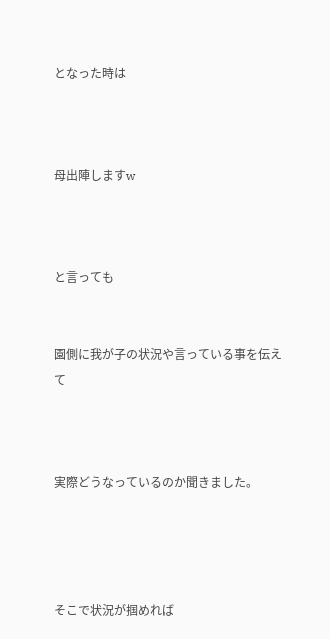となった時は



母出陣しますw



と言っても


園側に我が子の状況や言っている事を伝えて



実際どうなっているのか聞きました。




そこで状況が掴めれば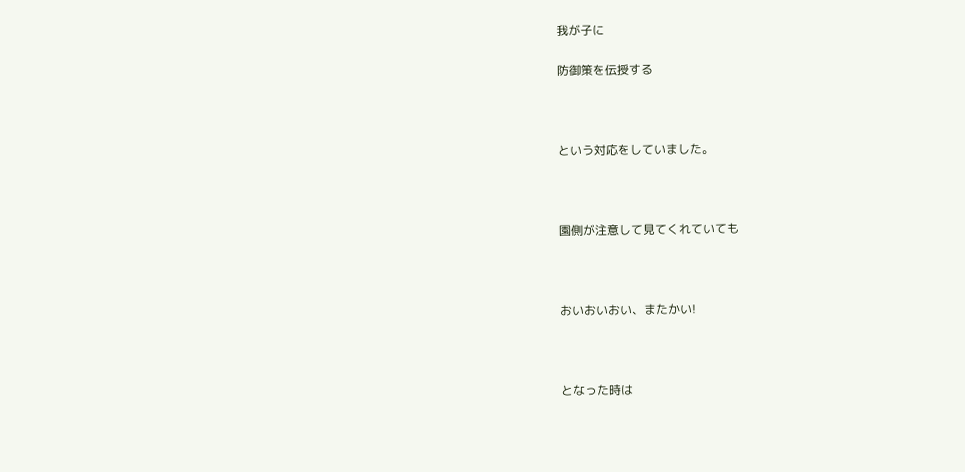我が子に

防御策を伝授する



という対応をしていました。



園側が注意して見てくれていても



おいおいおい、またかい!



となった時は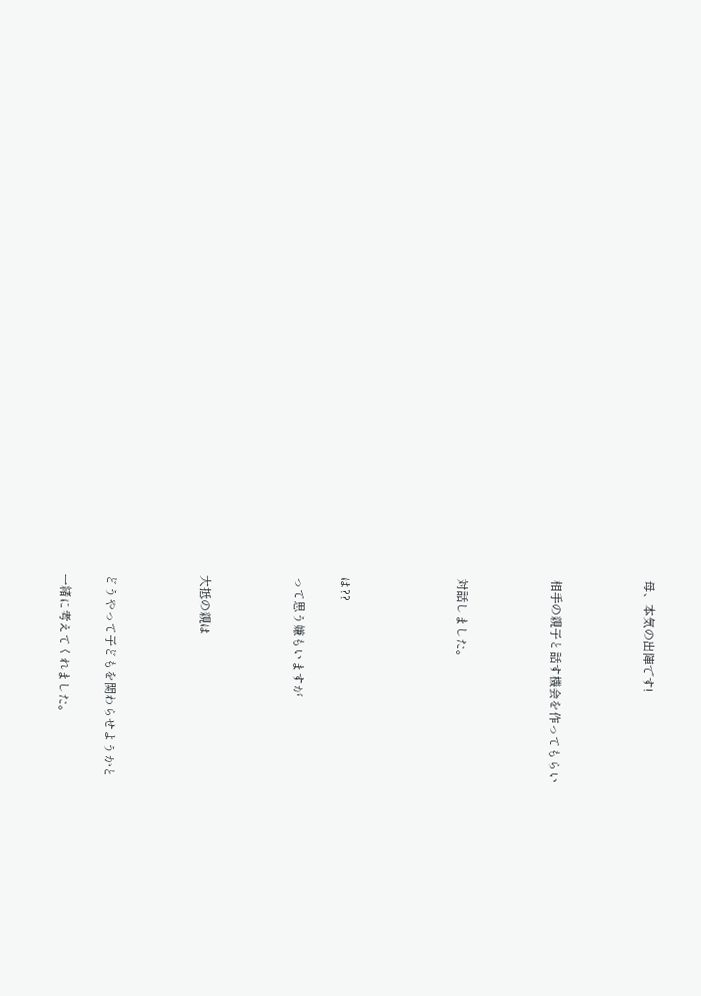母、本気の出陣です!



相手の親子と話す機会を作ってもらい



対話しました。




は??

って思う嫌もいますが



大抵の親は



どうやって子どもを関わらせようかと

一緒に考えてくれました。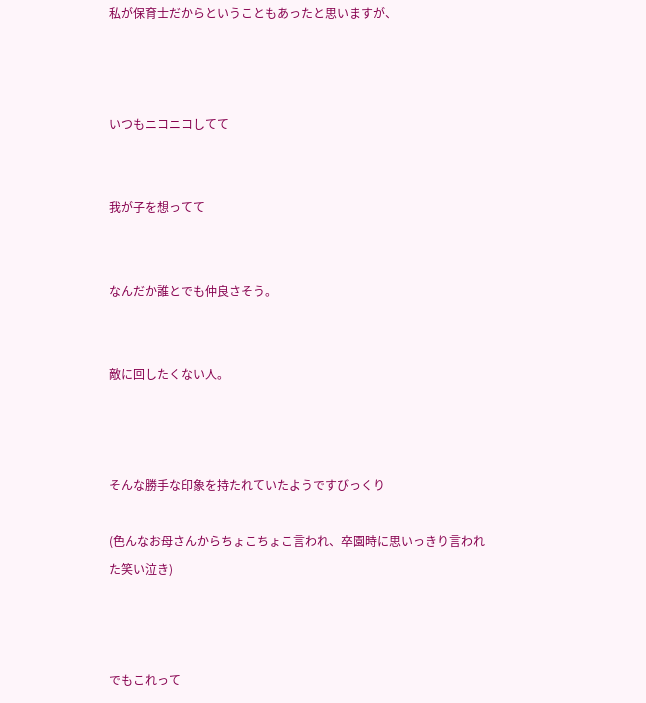私が保育士だからということもあったと思いますが、



いつもニコニコしてて


我が子を想ってて


なんだか誰とでも仲良さそう。


敵に回したくない人。



そんな勝手な印象を持たれていたようですびっくり

(色んなお母さんからちょこちょこ言われ、卒園時に思いっきり言われた笑い泣き)



でもこれって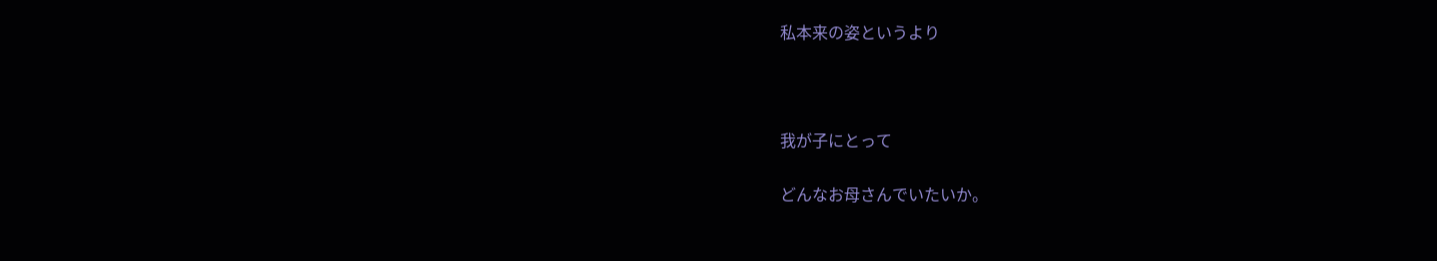私本来の姿というより



我が子にとって

どんなお母さんでいたいか。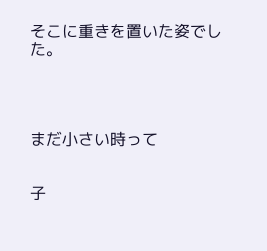そこに重きを置いた姿でした。




まだ小さい時って


子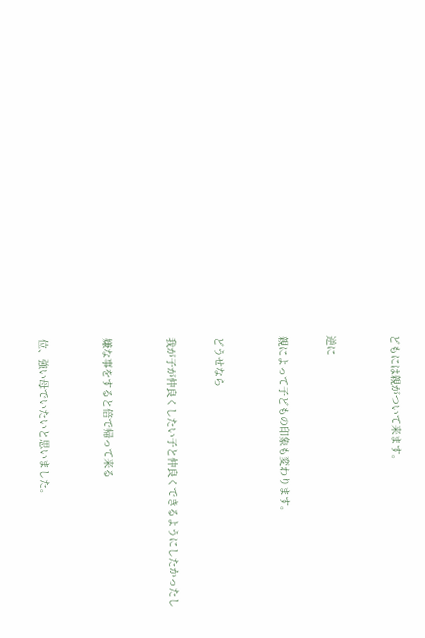どもには親がついて来ます。



逆に


親によって子どもの印象も変わります。



どうせなら


我が子が仲良くしたい子と仲良くできるようにしたかったし



嫌な事をすると倍で帰って来る



位、強い母でいたいと思いました。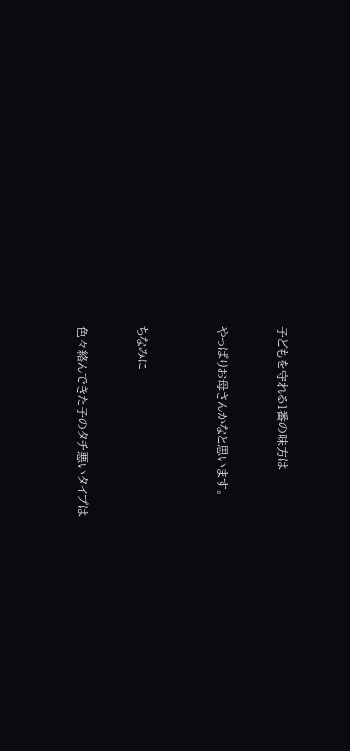子どもを守れる1番の味方は


やっぱりお母さんかなと思います。



ちなみに


色々絡んできた子のタチ悪いタイプは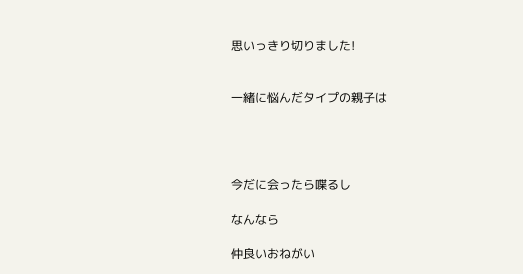思いっきり切りました!


一緒に悩んだタイプの親子は




今だに会ったら喋るし

なんなら

仲良いおねがい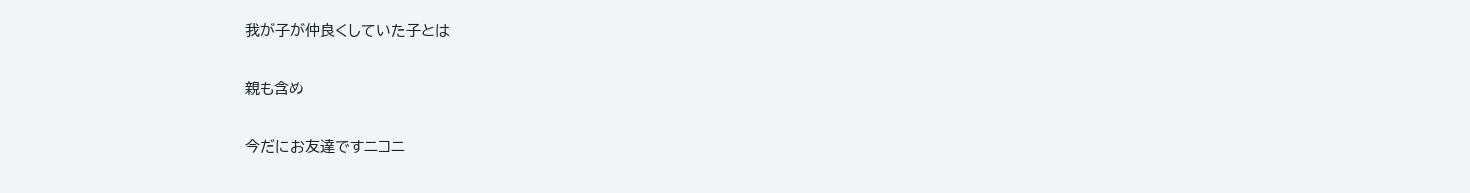我が子が仲良くしていた子とは

親も含め

今だにお友達ですニコニ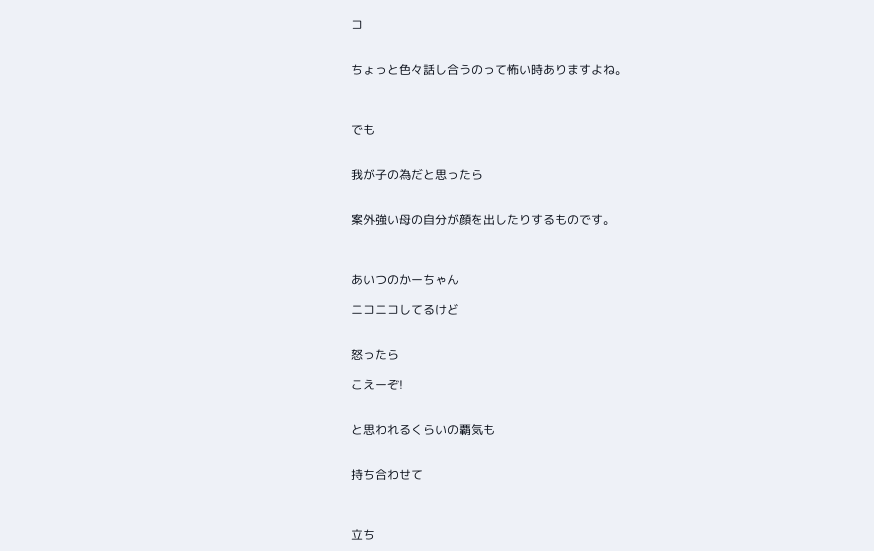コ


ちょっと色々話し合うのって怖い時ありますよね。



でも


我が子の為だと思ったら


案外強い母の自分が顔を出したりするものです。



あいつのかーちゃん

ニコニコしてるけど


怒ったら

こえーぞ!


と思われるくらいの覇気も


持ち合わせて



立ち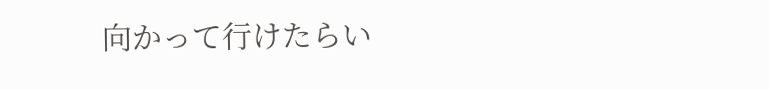向かって行けたらい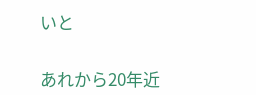いと


あれから20年近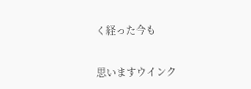く経った今も


思いますウインク